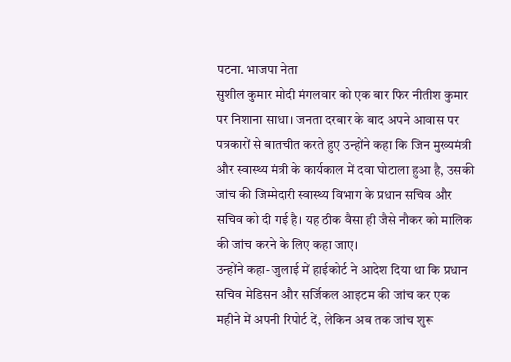पटना. भाजपा नेता
सुशील कुमार मोदी मंगलवार को एक बार फिर नीतीश कुमार पर निशाना साधा। जनता दरबार के बाद अपने आवास पर पत्रकारों से बातचीत करते हुए उन्होंने कहा कि जिन मुख्यमंत्री और स्वास्थ्य मंत्री के कार्यकाल में दवा घोटाला हुआ है, उसकी जांच की जिम्मेदारी स्वास्थ्य विभाग के प्रधान सचिव और सचिव को दी गई है। यह ठीक वैसा ही जैसे नौकर को मालिक की जांच करने के लिए कहा जाए।
उन्होंने कहा- जुलाई में हाईकोर्ट ने आदेश दिया था कि प्रधान सचिव मेडिसन और सर्जिकल आइटम की जांच कर एक महीने में अपनी रिपोर्ट दें, लेकिन अब तक जांच शुरू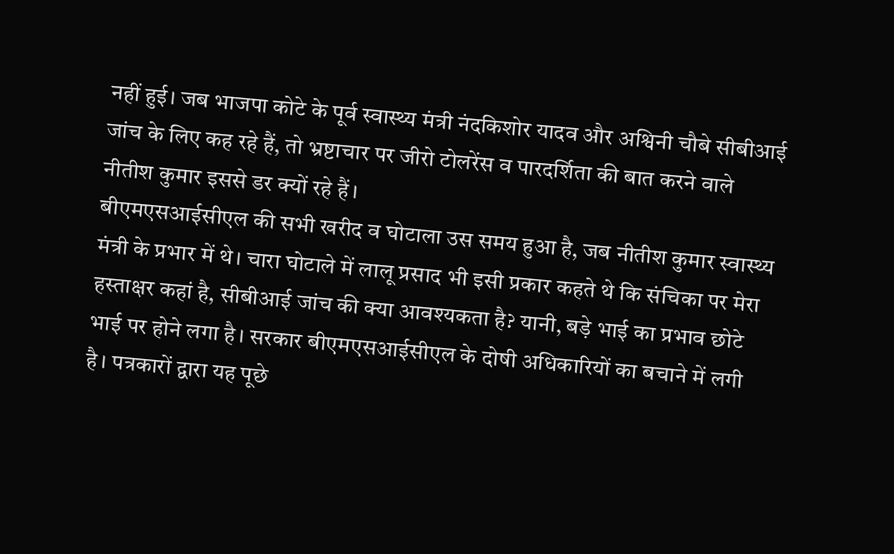नहीं हुई। जब भाजपा कोटे के पूर्व स्वास्थ्य मंत्री नंदकिशोर यादव और अश्विनी चौबे सीबीआई जांच के लिए कह रहे हैं, तो भ्रष्टाचार पर जीरो टोलरेंस व पारदर्शिता की बात करने वाले नीतीश कुमार इससे डर क्यों रहे हैं।
बीएमएसआईसीएल की सभी खरीद व घोटाला उस समय हुआ है, जब नीतीश कुमार स्वास्थ्य मंत्री के प्रभार में थे। चारा घोटाले में लालू प्रसाद भी इसी प्रकार कहते थे कि संचिका पर मेरा हस्ताक्षर कहां है, सीबीआई जांच की क्या आवश्यकता है? यानी, बड़े भाई का प्रभाव छोटे भाई पर होने लगा है। सरकार बीएमएसआईसीएल के दोषी अधिकारियों का बचाने में लगी है। पत्रकारों द्वारा यह पूछे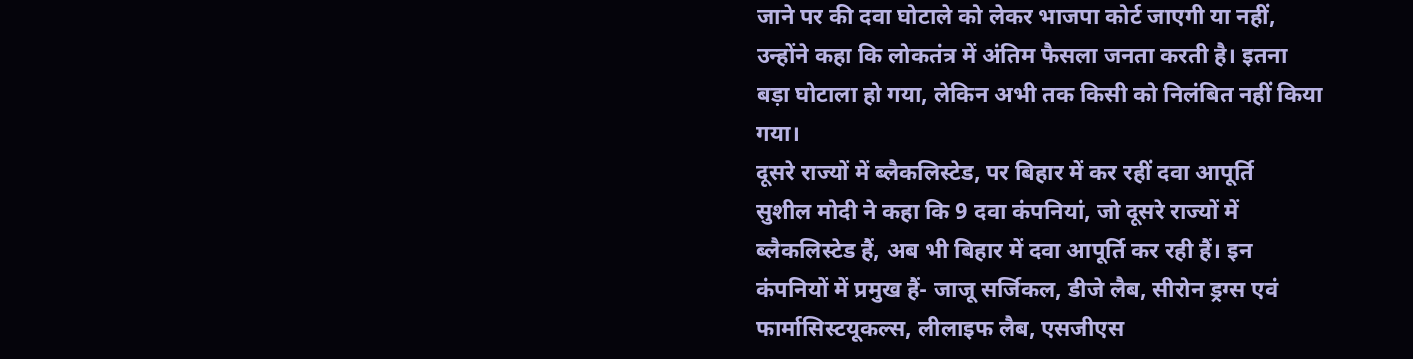जाने पर की दवा घोटाले को लेकर भाजपा कोर्ट जाएगी या नहीं, उन्होंने कहा कि लोकतंत्र में अंतिम फैसला जनता करती है। इतना बड़ा घोटाला हो गया, लेकिन अभी तक किसी को निलंबित नहीं किया गया।
दूसरे राज्यों में ब्लैकलिस्टेड, पर बिहार में कर रहीं दवा आपूर्ति
सुशील मोदी ने कहा कि 9 दवा कंपनियां, जो दूसरे राज्यों में ब्लैकलिस्टेड हैं, अब भी बिहार में दवा आपूर्ति कर रही हैं। इन कंपनियों में प्रमुख हैं- जाजू सर्जिकल, डीजे लैब, सीरोन ड्रग्स एवं फार्मासिस्टयूकल्स, लीलाइफ लैब, एसजीएस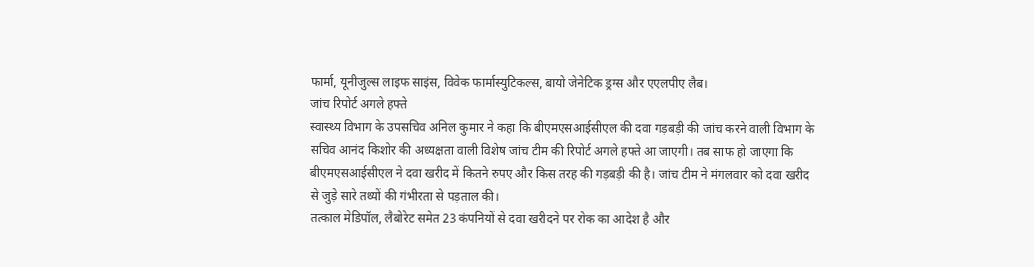फार्मा, यूनीजुल्स लाइफ साइंस, विवेक फार्मास्युटिकल्स, बायो जेनेटिक ड्रग्स और एएलपीए लैब।
जांच रिपोर्ट अगले हफ्ते
स्वास्थ्य विभाग के उपसचिव अनिल कुमार ने कहा कि बीएमएसआईसीएल की दवा गड़बड़ी की जांच करने वाली विभाग के सचिव आनंद किशोर की अध्यक्षता वाली विशेष जांच टीम की रिपोर्ट अगले हफ्ते आ जाएगी। तब साफ हो जाएगा कि बीएमएसआईसीएल ने दवा खरीद में कितने रुपए और किस तरह की गड़बड़ी की है। जांच टीम ने मंगलवार को दवा खरीद से जुड़े सारे तथ्यों की गंभीरता से पड़ताल की।
तत्काल मेडिपॉल, लैबोरेट समेत 23 कंपनियों से दवा खरीदने पर रोक का आदेश है और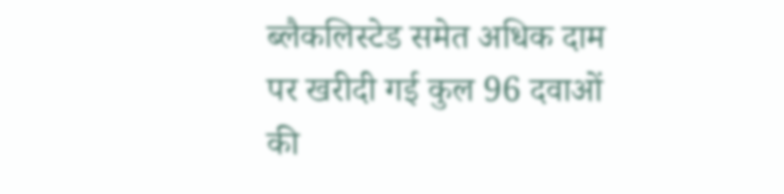ब्लैकलिस्टेड समेत अधिक दाम पर खरीदी गई कुल 96 दवाओं की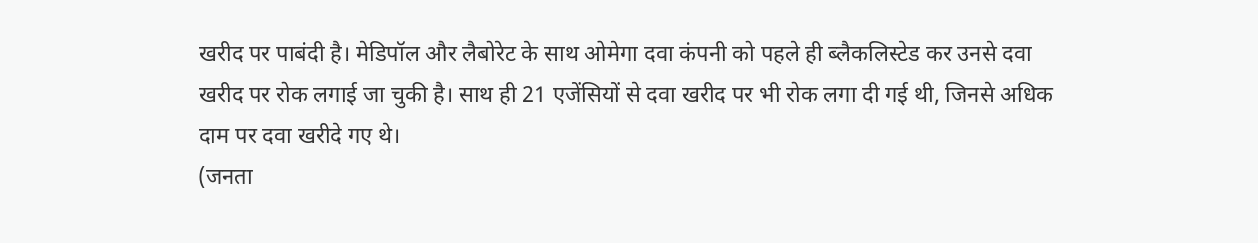खरीद पर पाबंदी है। मेडिपॉल और लैबोरेट के साथ ओमेगा दवा कंपनी को पहले ही ब्लैकलिस्टेड कर उनसे दवा खरीद पर रोक लगाई जा चुकी है। साथ ही 21 एजेंसियों से दवा खरीद पर भी रोक लगा दी गई थी, जिनसे अधिक दाम पर दवा खरीदे गए थे।
(जनता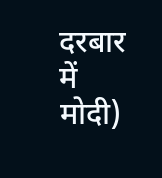दरबार में मोदी)